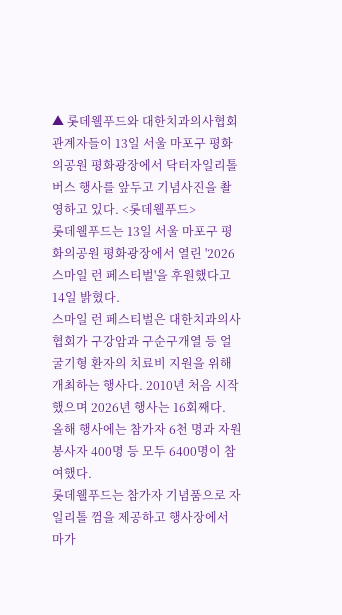▲ 롯데웰푸드와 대한치과의사협회 관계자들이 13일 서울 마포구 평화의공원 평화광장에서 닥터자일리톨 버스 행사를 앞두고 기념사진을 촬영하고 있다. <롯데웰푸드>
롯데웰푸드는 13일 서울 마포구 평화의공원 평화광장에서 열린 '2026 스마일 런 페스티벌'을 후원했다고 14일 밝혔다.
스마일 런 페스티벌은 대한치과의사협회가 구강암과 구순구개열 등 얼굴기형 환자의 치료비 지원을 위해 개최하는 행사다. 2010년 처음 시작했으며 2026년 행사는 16회째다.
올해 행사에는 참가자 6천 명과 자원봉사자 400명 등 모두 6400명이 참여했다.
롯데웰푸드는 참가자 기념품으로 자일리톨 껌을 제공하고 행사장에서 마가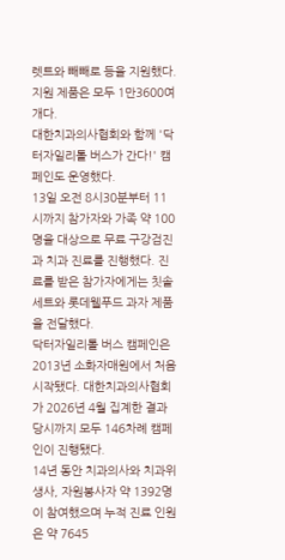렛트와 빼빼로 등을 지원했다. 지원 제품은 모두 1만3600여 개다.
대한치과의사협회와 함께 '닥터자일리톨 버스가 간다!' 캠페인도 운영했다.
13일 오전 8시30분부터 11시까지 참가자와 가족 약 100명을 대상으로 무료 구강검진과 치과 진료를 진행했다. 진료를 받은 참가자에게는 칫솔 세트와 롯데웰푸드 과자 제품을 전달했다.
닥터자일리톨 버스 캠페인은 2013년 소화자매원에서 처음 시작됐다. 대한치과의사협회가 2026년 4월 집계한 결과 당시까지 모두 146차례 캠페인이 진행됐다.
14년 동안 치과의사와 치과위생사, 자원봉사자 약 1392명이 참여했으며 누적 진료 인원은 약 7645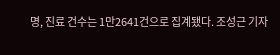명, 진료 건수는 1만2641건으로 집계됐다. 조성근 기자